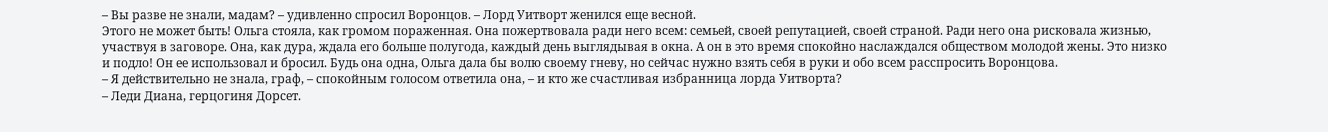– Вы разве не знали, мадам? – удивленно спросил Воронцов. – Лорд Уитворт женился еще весной.
Этого не может быть! Ольга стояла, как громом пораженная. Она пожертвовала ради него всем: семьей, своей репутацией, своей страной. Ради него она рисковала жизнью, участвуя в заговоре. Она, как дура, ждала его больше полугода, каждый день выглядывая в окна. А он в это время спокойно наслаждался обществом молодой жены. Это низко и подло! Он ее использовал и бросил. Будь она одна, Ольга дала бы волю своему гневу, но сейчас нужно взять себя в руки и обо всем расспросить Воронцова.
– Я действительно не знала, граф, – спокойным голосом ответила она, – и кто же счастливая избранница лорда Уитворта?
– Леди Диана, герцогиня Дорсет.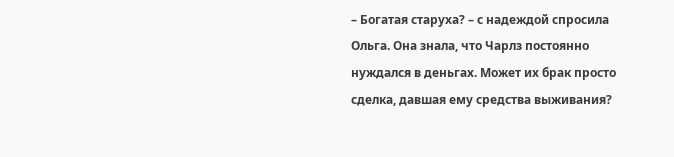– Богатая старуха? – с надеждой спросила Ольга. Она знала, что Чарлз постоянно нуждался в деньгах. Может их брак просто сделка, давшая ему средства выживания?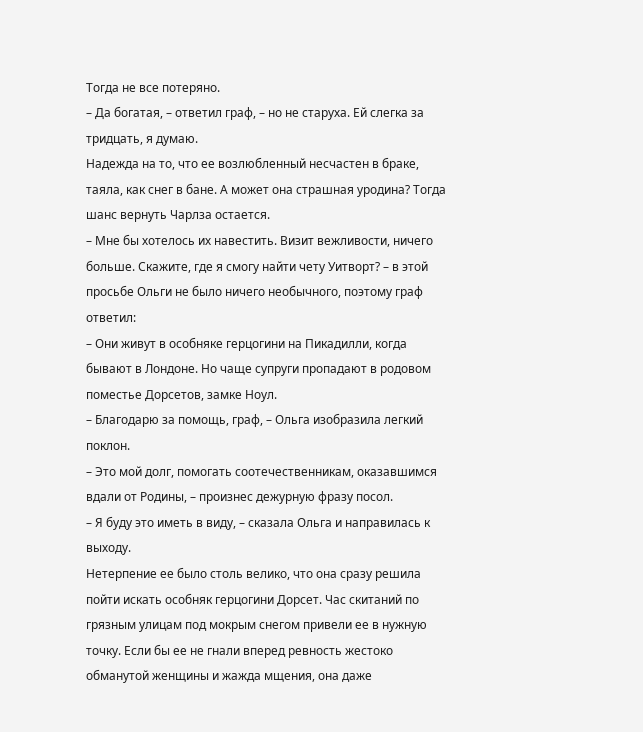Тогда не все потеряно.
– Да богатая, – ответил граф, – но не старуха. Ей слегка за тридцать, я думаю.
Надежда на то, что ее возлюбленный несчастен в браке, таяла, как снег в бане. А может она страшная уродина? Тогда шанс вернуть Чарлза остается.
– Мне бы хотелось их навестить. Визит вежливости, ничего больше. Скажите, где я смогу найти чету Уитворт? – в этой просьбе Ольги не было ничего необычного, поэтому граф ответил:
– Они живут в особняке герцогини на Пикадилли, когда бывают в Лондоне. Но чаще супруги пропадают в родовом поместье Дорсетов, замке Ноул.
– Благодарю за помощь, граф, – Ольга изобразила легкий поклон.
– Это мой долг, помогать соотечественникам, оказавшимся вдали от Родины, – произнес дежурную фразу посол.
– Я буду это иметь в виду, – сказала Ольга и направилась к выходу.
Нетерпение ее было столь велико, что она сразу решила пойти искать особняк герцогини Дорсет. Час скитаний по грязным улицам под мокрым снегом привели ее в нужную точку. Если бы ее не гнали вперед ревность жестоко обманутой женщины и жажда мщения, она даже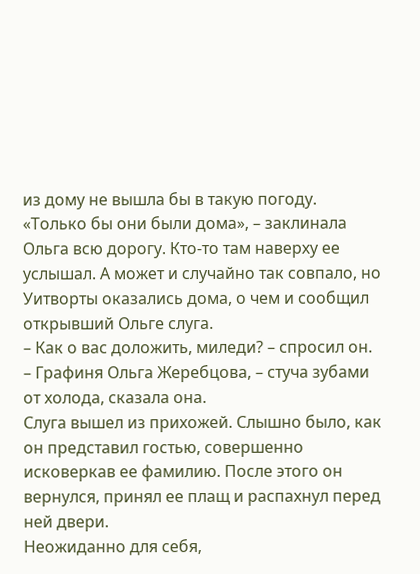из дому не вышла бы в такую погоду.
«Только бы они были дома», – заклинала Ольга всю дорогу. Кто-то там наверху ее услышал. А может и случайно так совпало, но Уитворты оказались дома, о чем и сообщил открывший Ольге слуга.
– Как о вас доложить, миледи? – спросил он.
– Графиня Ольга Жеребцова, – стуча зубами от холода, сказала она.
Слуга вышел из прихожей. Слышно было, как он представил гостью, совершенно исковеркав ее фамилию. После этого он вернулся, принял ее плащ и распахнул перед ней двери.
Неожиданно для себя,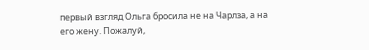первый взгляд Ольга бросила не на Чарлза, а на его жену. Пожалуй,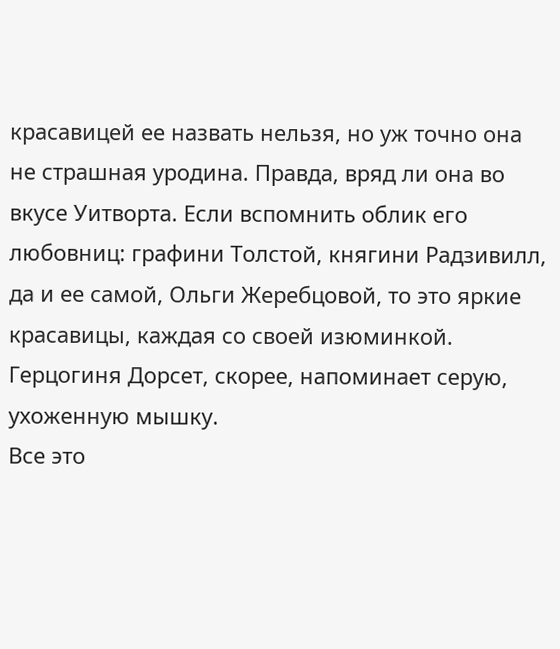красавицей ее назвать нельзя, но уж точно она не страшная уродина. Правда, вряд ли она во вкусе Уитворта. Если вспомнить облик его любовниц: графини Толстой, княгини Радзивилл, да и ее самой, Ольги Жеребцовой, то это яркие красавицы, каждая со своей изюминкой. Герцогиня Дорсет, скорее, напоминает серую, ухоженную мышку.
Все это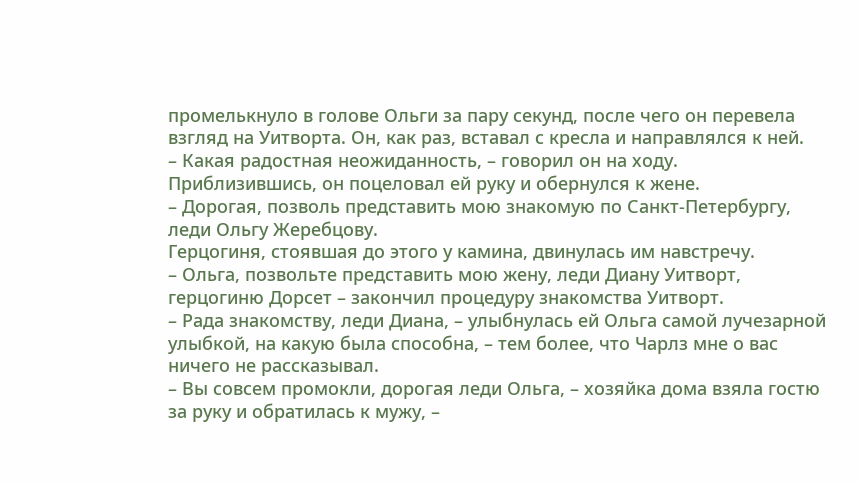промелькнуло в голове Ольги за пару секунд, после чего он перевела взгляд на Уитворта. Он, как раз, вставал с кресла и направлялся к ней.
– Какая радостная неожиданность, – говорил он на ходу.
Приблизившись, он поцеловал ей руку и обернулся к жене.
– Дорогая, позволь представить мою знакомую по Санкт-Петербургу, леди Ольгу Жеребцову.
Герцогиня, стоявшая до этого у камина, двинулась им навстречу.
– Ольга, позвольте представить мою жену, леди Диану Уитворт, герцогиню Дорсет – закончил процедуру знакомства Уитворт.
– Рада знакомству, леди Диана, – улыбнулась ей Ольга самой лучезарной улыбкой, на какую была способна, – тем более, что Чарлз мне о вас ничего не рассказывал.
– Вы совсем промокли, дорогая леди Ольга, – хозяйка дома взяла гостю за руку и обратилась к мужу, –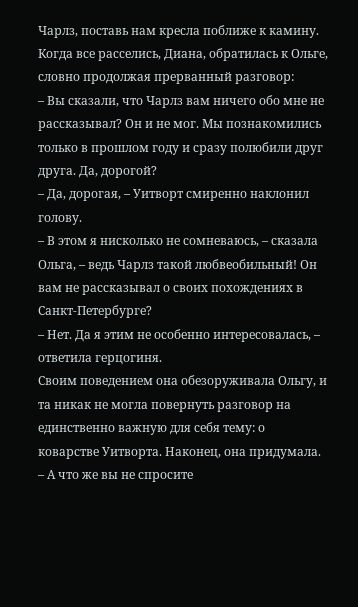Чарлз, поставь нам кресла поближе к камину.
Когда все расселись, Диана, обратилась к Ольге, словно продолжая прерванный разговор:
– Вы сказали, что Чарлз вам ничего обо мне не рассказывал? Он и не мог. Мы познакомились только в прошлом году и сразу полюбили друг друга. Да, дорогой?
– Да, дорогая, – Уитворт смиренно наклонил голову.
– В этом я нисколько не сомневаюсь, – сказала Ольга, – ведь Чарлз такой любвеобильный! Он вам не рассказывал о своих похождениях в Санкт-Петербурге?
– Нет. Да я этим не особенно интересовалась, – ответила герцогиня.
Своим поведением она обезоруживала Ольгу, и та никак не могла повернуть разговор на единственно важную для себя тему: о коварстве Уитворта. Наконец, она придумала.
– А что же вы не спросите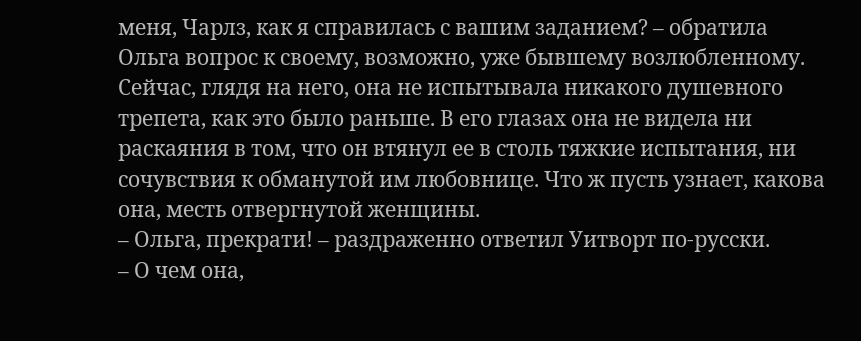меня, Чарлз, как я справилась с вашим заданием? – обратила Ольга вопрос к своему, возможно, уже бывшему возлюбленному. Сейчас, глядя на него, она не испытывала никакого душевного трепета, как это было раньше. В его глазах она не видела ни раскаяния в том, что он втянул ее в столь тяжкие испытания, ни сочувствия к обманутой им любовнице. Что ж пусть узнает, какова она, месть отвергнутой женщины.
– Ольга, прекрати! – раздраженно ответил Уитворт по-русски.
– О чем она,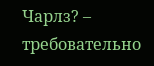Чарлз? – требовательно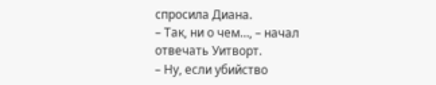спросила Диана.
– Так, ни о чем…, – начал отвечать Уитворт.
– Ну, если убийство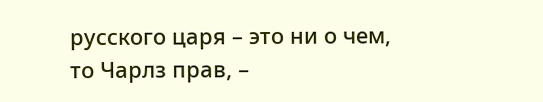русского царя – это ни о чем, то Чарлз прав, –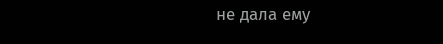не дала ему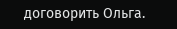договорить Ольга.